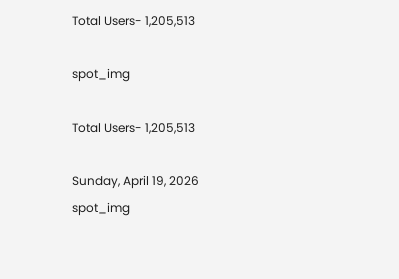Total Users- 1,205,513

spot_img

Total Users- 1,205,513

Sunday, April 19, 2026
spot_img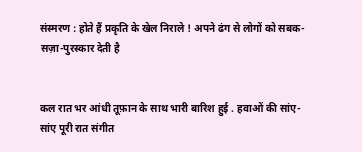संस्मरण : होते हैं प्रकृति के खेल निराले ! अपने ढंग से लोगों को सबक-सज़ा-पुरस्कार देती है


कल रात भर आंधी तूफ़ान के साथ भारी बारिश हुई . हवाओं की सांए-सांए पूरी रात संगीत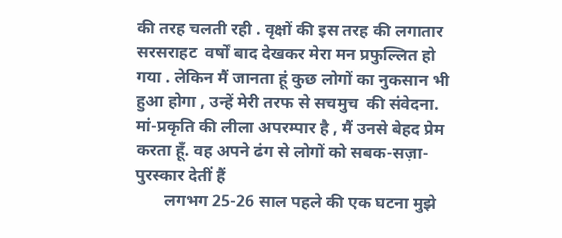की तरह चलती रही . वृक्षों की इस तरह की लगातार सरसराहट  वर्षों बाद देखकर मेरा मन प्रफुल्लित हो गया . लेकिन मैं जानता हूं कुछ लोगों का नुकसान भी हुआ होगा , उन्हें मेरी तरफ से सचमुच  की संवेदना. मां-प्रकृति की लीला अपरम्पार है , मैं उनसे बेहद प्रेम करता हूँ. वह अपने ढंग से लोगों को सबक-सज़ा-पुरस्कार देतीं हैं
       लगभग 25-26 साल पहले की एक घटना मुझे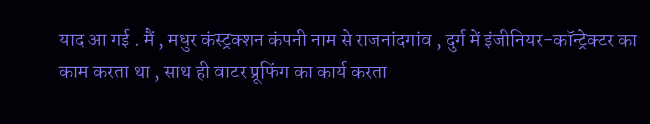याद आ गई . मैं , मधुर कंस्ट्रक्शन कंपनी नाम से राजनांदगांव , दुर्ग में इंजीनियर-कॉन्ट्रेक्टर का काम करता था , साथ ही वाटर प्रूफिंग का कार्य करता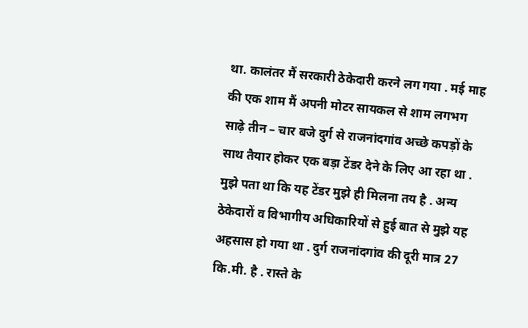था. कालंतर मैं सरकारी ठेकेदारी करने लग गया . मई माह की एक शाम मैं अपनी मोटर सायकल से शाम लगभग साढ़े तीन – चार बजे दुर्ग से राजनांदगांव अच्छे कपड़ों के साथ तैयार होकर एक बड़ा टेंडर देने के लिए आ रहा था . मुझे पता था कि यह टेंडर मुझे ही मिलना तय है . अन्य ठेकेदारों व विभागीय अधिकारियों से हुई बात से मुझे यह अहसास हो गया था . दुर्ग राजनांदगांव की दूरी मात्र 27 कि.मी. है . रास्ते के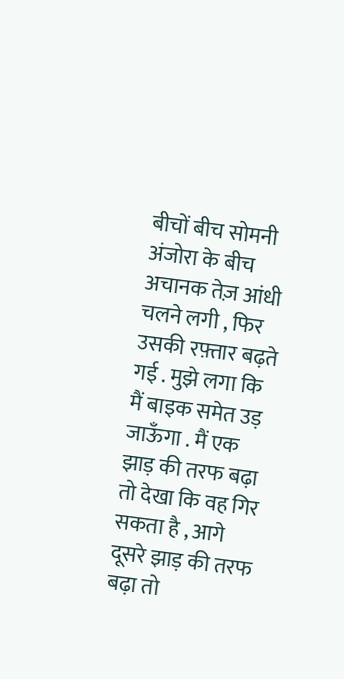बीचों बीच सोमनी अंजोरा के बीच अचानक तेज़ आंधी चलने लगी , फिर उसकी रफ़्तार बढ़ते गई . मुझे लगा कि मैं बाइक समेत उड़ जाऊँगा . मैं एक झाड़ की तरफ बढ़ा तो देखा कि वह गिर सकता है , आगे दूसरे झाड़ की तरफ बढ़ा तो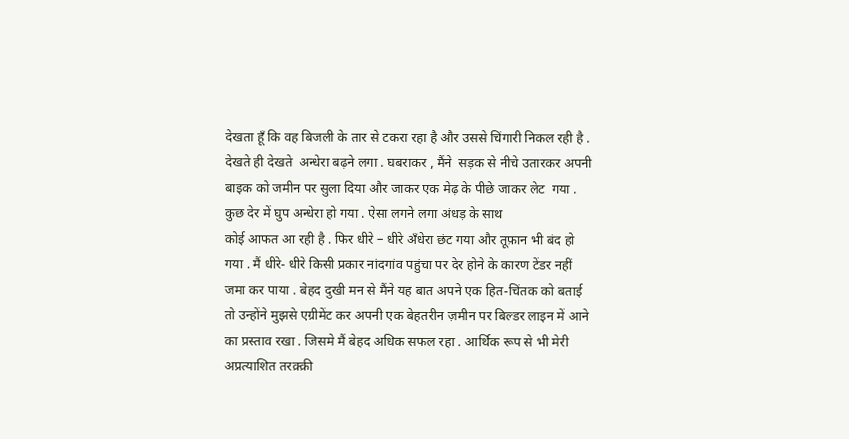देखता हूँ कि वह बिजली के तार से टकरा रहा है और उससे चिंगारी निकल रही है . देखते ही देखते  अन्धेरा बढ़ने लगा . घबराकर , मैंने  सड़क से नीचे उतारकर अपनी बाइक को जमीन पर सुला दिया और जाकर एक मेढ़ के पीछे जाकर लेट  गया . कुछ देर में घुप अन्धेरा हो गया . ऐसा लगने लगा अंधड़ के साथ
कोई आफत आ रही है . फिर धीरे – धीरे अँधेरा छंट गया और तूफ़ान भी बंद हो गया . मैं धीरे- धीरे किसी प्रकार नांदगांव पहुंचा पर देर होने के कारण टेंडर नहीं जमा कर पाया . बेहद दुखी मन से मैंने यह बात अपने एक हित-चिंतक को बताई तो उन्होंने मुझसे एग्रीमेंट कर अपनी एक बेहतरीन ज़मीन पर बिल्डर लाइन में आने का प्रस्ताव रखा . जिसमे मैं बेहद अधिक सफल रहा . आर्थिक रूप से भी मेरी
अप्रत्याशित तरक़्क़ी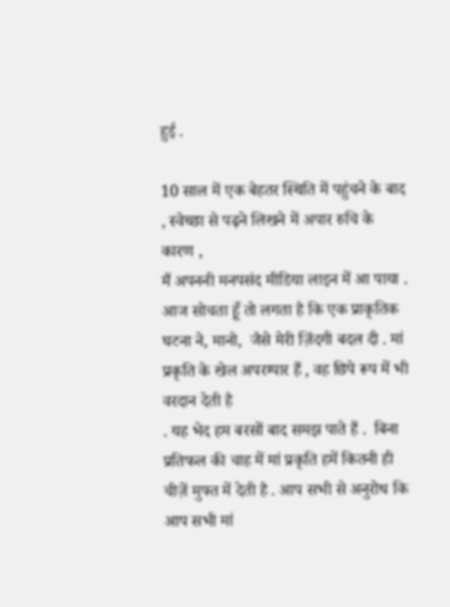हुई .

10 साल में एक बेहतर स्थिति में पहुंचने के बाद , स्वेच्छा से पढ़ने लिखने में अपार रुचि के कारण ,
मैं अपननी मनपसंद मीडिया लाइन में आ पाया . आज सोचता हूँ तो लगता है कि एक प्राकृतिक घटना ने, मानो,  जैसे मेरी ज़िंदगी बदल दी . मां प्रकृति के खेल अपरम्पार हैं , वह छिपे रूप में भी वरदान देती है
. यह भेद हम बरसों बाद समझ पाते हैं .  बिना प्रतिफल की चाह में मां प्रकृति हमें कितनी ही चीज़ें मुफ्त में देती है . आप सभी से अनुरोध कि आप सभी मां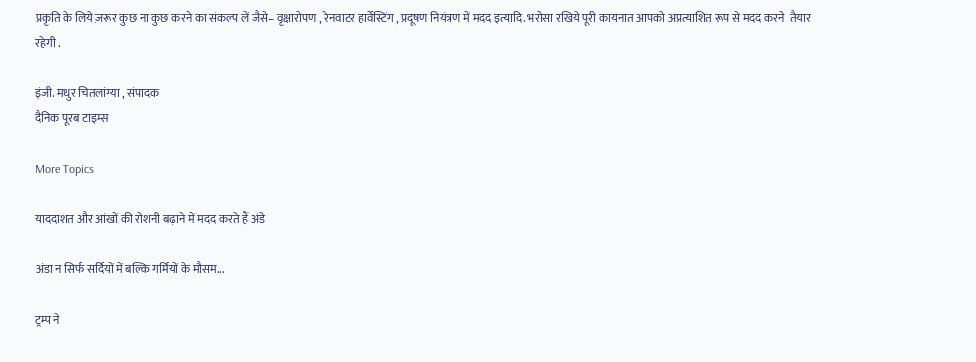प्रकृति के लिये ज़रूर कुछ ना कुछ करने का संकल्प लें जैसे– वृक्षारोपण , रेनवाटर हार्वेस्टिंग , प्रदूषण नियंत्रण में मदद इत्यादि. भरोसा रखिये पूरी कायनात आपको अप्रत्याशित रूप से मदद करने  तैयार रहेगी .

इंजी. मधुर चितलांग्या , संपादक
दैनिक पूरब टाइम्स

More Topics

याददाशत और आंखों की रोशनी बढ़ाने में मदद करते हैं अंडे

अंडा न सिर्फ सर्दियों में बल्कि गर्मियों के मौसम...

ट्रम्प ने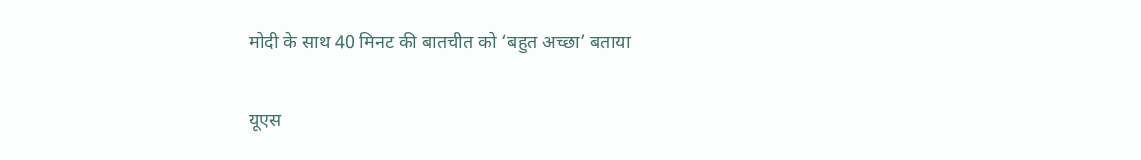मोदी के साथ 40 मिनट की बातचीत को ‘बहुत अच्छा’ बताया

यूएस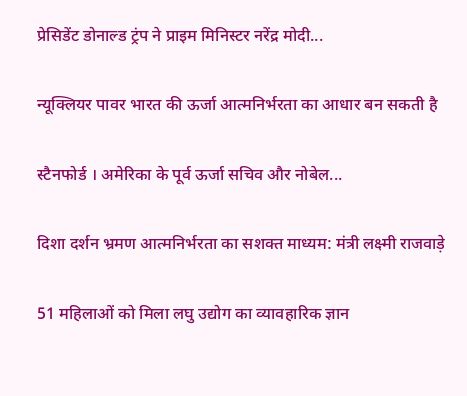प्रेसिडेंट डोनाल्ड ट्रंप ने प्राइम मिनिस्टर नरेंद्र मोदी...

न्यूक्लियर पावर भारत की ऊर्जा आत्मनिर्भरता का आधार बन सकती है

स्टैनफोर्ड । अमेरिका के पूर्व ऊर्जा सचिव और नोबेल...

दिशा दर्शन भ्रमण आत्मनिर्भरता का सशक्त माध्यम: मंत्री लक्ष्मी राजवाड़े

51 महिलाओं को मिला लघु उद्योग का व्यावहारिक ज्ञान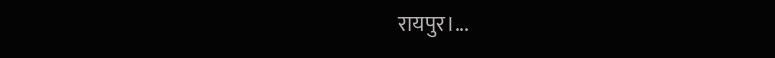रायपुर।...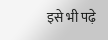इसे भी पढ़े